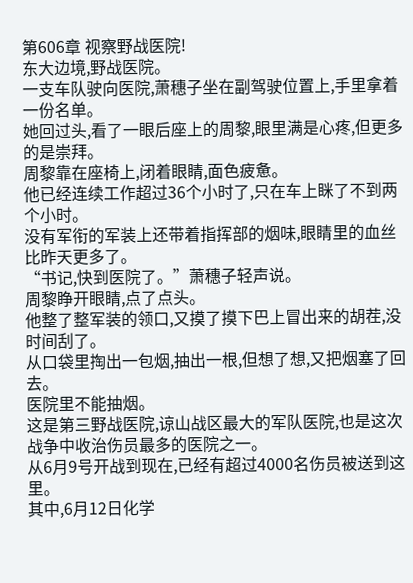第606章 视察野战医院!
东大边境,野战医院。
一支车队驶向医院,萧穗子坐在副驾驶位置上,手里拿着一份名单。
她回过头,看了一眼后座上的周黎,眼里满是心疼,但更多的是崇拜。
周黎靠在座椅上,闭着眼睛,面色疲惫。
他已经连续工作超过36个小时了,只在车上眯了不到两个小时。
没有军衔的军装上还带着指挥部的烟味,眼睛里的血丝比昨天更多了。
“书记,快到医院了。”萧穗子轻声说。
周黎睁开眼睛,点了点头。
他整了整军装的领口,又摸了摸下巴上冒出来的胡茬,没时间刮了。
从口袋里掏出一包烟,抽出一根,但想了想,又把烟塞了回去。
医院里不能抽烟。
这是第三野战医院,谅山战区最大的军队医院,也是这次战争中收治伤员最多的医院之一。
从6月9号开战到现在,已经有超过4000名伤员被送到这里。
其中,6月12日化学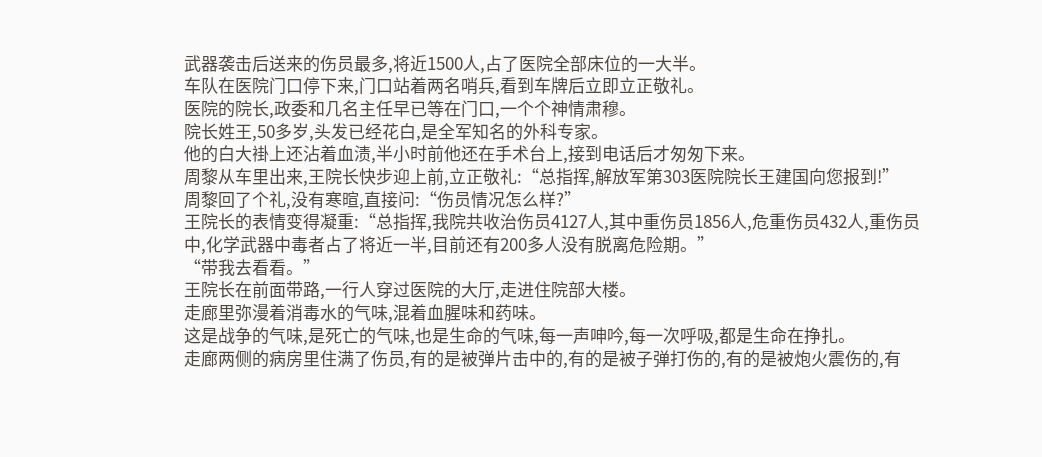武器袭击后送来的伤员最多,将近1500人,占了医院全部床位的一大半。
车队在医院门口停下来,门口站着两名哨兵,看到车牌后立即立正敬礼。
医院的院长,政委和几名主任早已等在门口,一个个神情肃穆。
院长姓王,50多岁,头发已经花白,是全军知名的外科专家。
他的白大褂上还沾着血渍,半小时前他还在手术台上,接到电话后才匆匆下来。
周黎从车里出来,王院长快步迎上前,立正敬礼:“总指挥,解放军第303医院院长王建国向您报到!”
周黎回了个礼,没有寒暄,直接问:“伤员情况怎么样?”
王院长的表情变得凝重:“总指挥,我院共收治伤员4127人,其中重伤员1856人,危重伤员432人,重伤员中,化学武器中毒者占了将近一半,目前还有200多人没有脱离危险期。”
“带我去看看。”
王院长在前面带路,一行人穿过医院的大厅,走进住院部大楼。
走廊里弥漫着消毒水的气味,混着血腥味和药味。
这是战争的气味,是死亡的气味,也是生命的气味,每一声呻吟,每一次呼吸,都是生命在挣扎。
走廊两侧的病房里住满了伤员,有的是被弹片击中的,有的是被子弹打伤的,有的是被炮火震伤的,有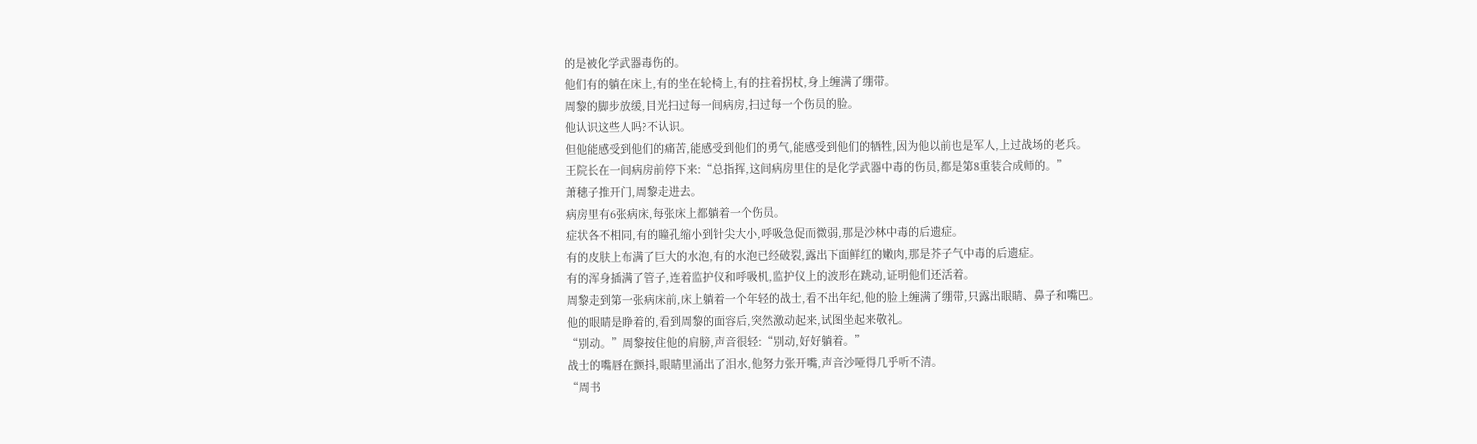的是被化学武器毒伤的。
他们有的躺在床上,有的坐在轮椅上,有的拄着拐杖,身上缠满了绷带。
周黎的脚步放缓,目光扫过每一间病房,扫过每一个伤员的脸。
他认识这些人吗?不认识。
但他能感受到他们的痛苦,能感受到他们的勇气,能感受到他们的牺牲,因为他以前也是军人,上过战场的老兵。
王院长在一间病房前停下来:“总指挥,这间病房里住的是化学武器中毒的伤员,都是第8重装合成师的。”
萧穗子推开门,周黎走进去。
病房里有6张病床,每张床上都躺着一个伤员。
症状各不相同,有的瞳孔缩小到针尖大小,呼吸急促而微弱,那是沙林中毒的后遗症。
有的皮肤上布满了巨大的水泡,有的水泡已经破裂,露出下面鲜红的嫩肉,那是芥子气中毒的后遗症。
有的浑身插满了管子,连着监护仪和呼吸机,监护仪上的波形在跳动,证明他们还活着。
周黎走到第一张病床前,床上躺着一个年轻的战士,看不出年纪,他的脸上缠满了绷带,只露出眼睛、鼻子和嘴巴。
他的眼睛是睁着的,看到周黎的面容后,突然激动起来,试图坐起来敬礼。
“别动。”周黎按住他的肩膀,声音很轻:“别动,好好躺着。”
战士的嘴唇在颤抖,眼睛里涌出了泪水,他努力张开嘴,声音沙哑得几乎听不清。
“周书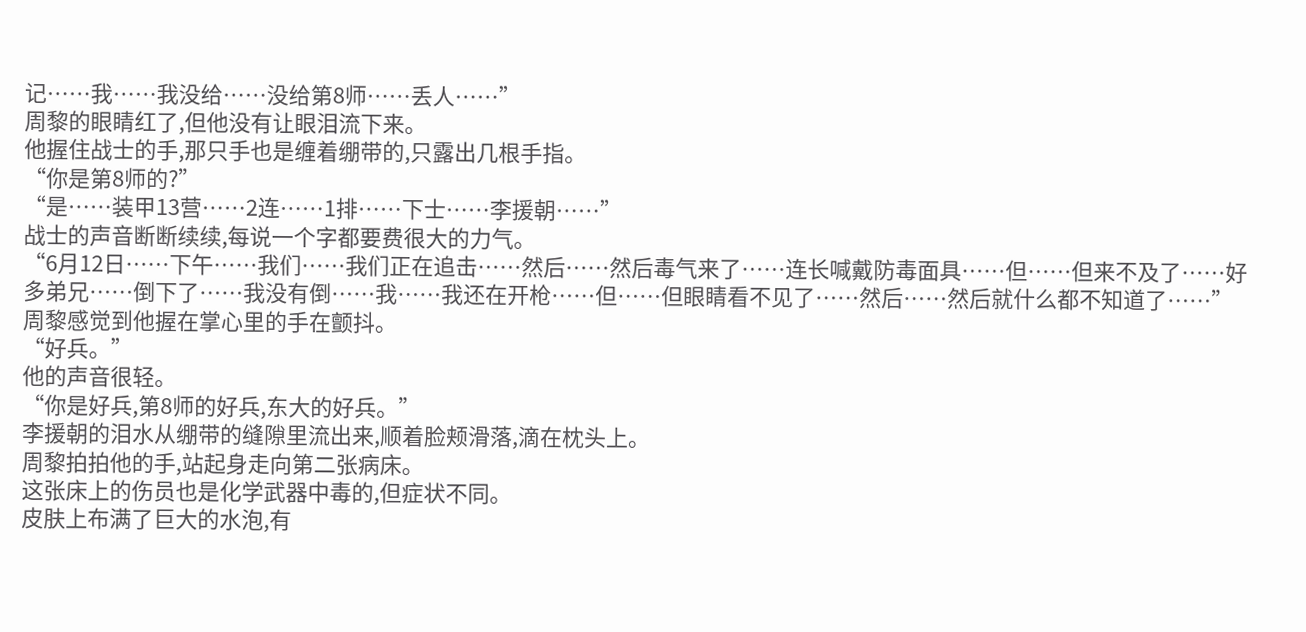记……我……我没给……没给第8师……丢人……”
周黎的眼睛红了,但他没有让眼泪流下来。
他握住战士的手,那只手也是缠着绷带的,只露出几根手指。
“你是第8师的?”
“是……装甲13营……2连……1排……下士……李援朝……”
战士的声音断断续续,每说一个字都要费很大的力气。
“6月12日……下午……我们……我们正在追击……然后……然后毒气来了……连长喊戴防毒面具……但……但来不及了……好多弟兄……倒下了……我没有倒……我……我还在开枪……但……但眼睛看不见了……然后……然后就什么都不知道了……”
周黎感觉到他握在掌心里的手在颤抖。
“好兵。”
他的声音很轻。
“你是好兵,第8师的好兵,东大的好兵。”
李援朝的泪水从绷带的缝隙里流出来,顺着脸颊滑落,滴在枕头上。
周黎拍拍他的手,站起身走向第二张病床。
这张床上的伤员也是化学武器中毒的,但症状不同。
皮肤上布满了巨大的水泡,有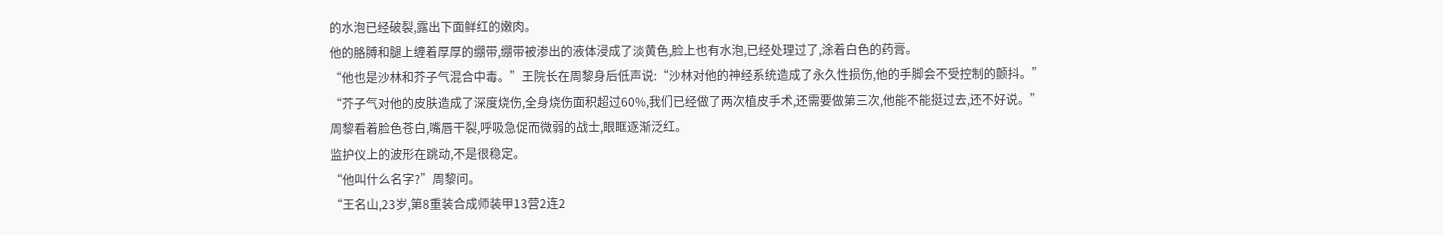的水泡已经破裂,露出下面鲜红的嫩肉。
他的胳膊和腿上缠着厚厚的绷带,绷带被渗出的液体浸成了淡黄色,脸上也有水泡,已经处理过了,涂着白色的药膏。
“他也是沙林和芥子气混合中毒。”王院长在周黎身后低声说:“沙林对他的神经系统造成了永久性损伤,他的手脚会不受控制的颤抖。”
“芥子气对他的皮肤造成了深度烧伤,全身烧伤面积超过60%,我们已经做了两次植皮手术,还需要做第三次,他能不能挺过去,还不好说。”
周黎看着脸色苍白,嘴唇干裂,呼吸急促而微弱的战士,眼眶逐渐泛红。
监护仪上的波形在跳动,不是很稳定。
“他叫什么名字?”周黎问。
“王名山,23岁,第8重装合成师装甲13营2连2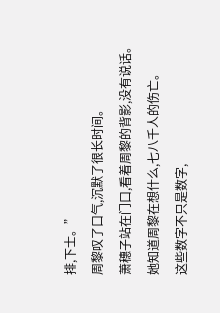排,下士。”
周黎叹了口气,沉默了很长时间。
萧穗子站在门口,看着周黎的背影,没有说话。
她知道周黎在想什么,七八千人的伤亡。
这些数字不只是数字,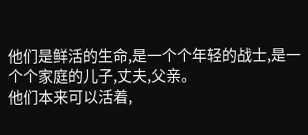他们是鲜活的生命,是一个个年轻的战士,是一个个家庭的儿子,丈夫,父亲。
他们本来可以活着,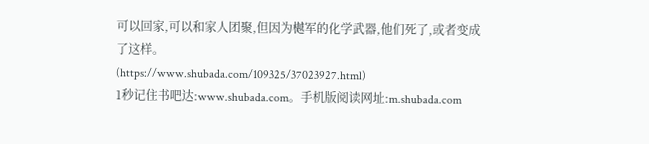可以回家,可以和家人团聚,但因为樾军的化学武器,他们死了,或者变成了这样。
(https://www.shubada.com/109325/37023927.html)
1秒记住书吧达:www.shubada.com。手机版阅读网址:m.shubada.com